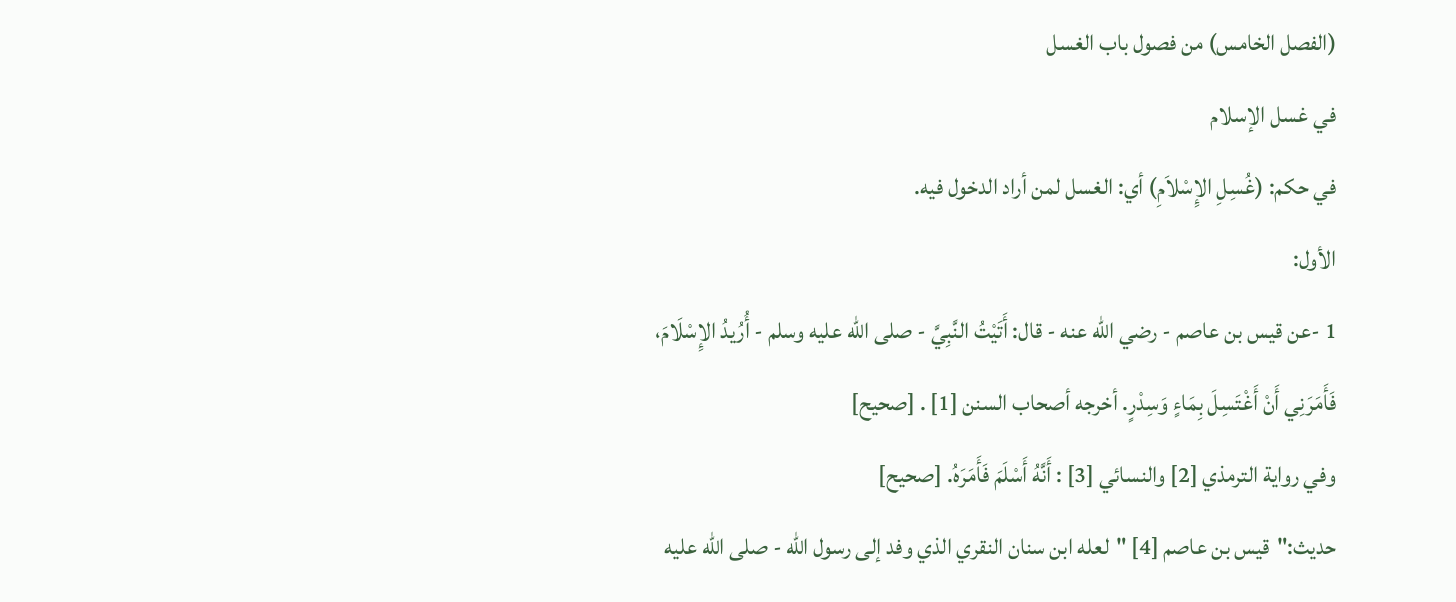(الفصل الخامس) من فصول باب الغسل
في غسل الإسلام
في حكم: (غُسِلِ الإِسْلاَمِ) أي: الغسل لمن أراد الدخول فيه.
الأول:
1 -عن قيس بن عاصم - رضي الله عنه - قال: أَتَيْتُ النَّبِيَّ - صلى الله عليه وسلم - أُرُيدُ الإِسْلَامَ، فَأَمَرَنِي أَنْ أَغْتَسِلَ بِمَاءٍ وَسِدْرٍ. أخرجه أصحاب السنن [1] . [صحيح]
وفي رواية الترمذي [2] والنسائي [3] : أَنَّهُ أَسْلَمَ فَأَمَرَهُ. [صحيح]
حديث:"قيس بن عاصم [4] "لعله ابن سنان النقري الذي وفد إلى رسول الله - صلى الله عليه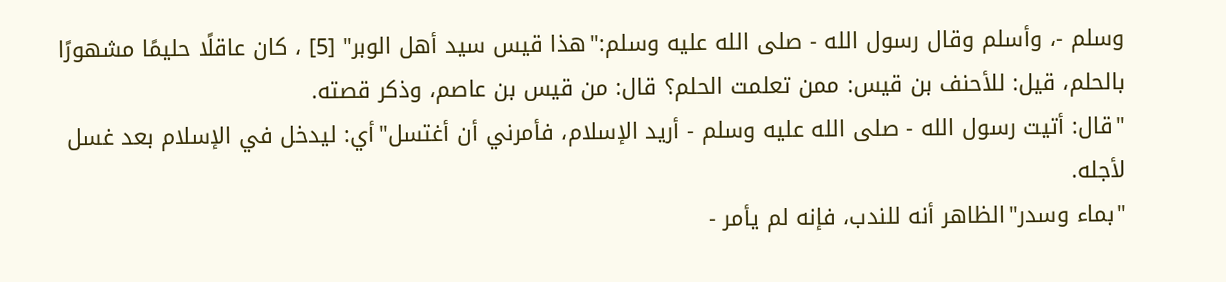وسلم -، وأسلم وقال رسول الله - صلى الله عليه وسلم:"هذا قيس سيد أهل الوبر" [5] ، كان عاقلًا حليمًا مشهورًا بالحلم، قيل: للأحنف بن قيس: ممن تعلمت الحلم؟ قال: من قيس بن عاصم، وذكر قصته.
"قال: أتيت رسول الله - صلى الله عليه وسلم - أريد الإسلام، فأمرني أن أغتسل"أي: ليدخل في الإسلام بعد غسل لأجله.
"بماء وسدر"الظاهر أنه للندب، فإنه لم يأمر -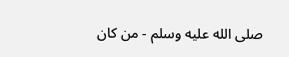صلى الله عليه وسلم - من كان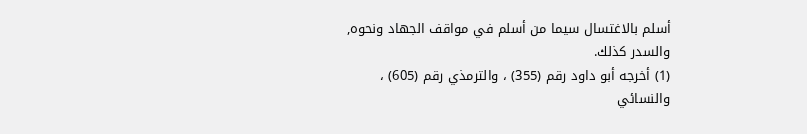أسلم بالاغتسال سيما من أسلم في مواقف الجهاد ونحوه, والسدر كذلك.
(1) أخرجه أبو داود رقم (355) ، والترمذي رقم (605) ، والنسائي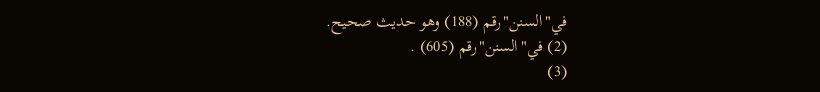في"السنن"رقم (188) وهو حديث صحيح.
(2) في"السنن"رقم (605) .
(3)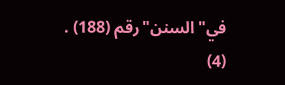في"السنن"رقم (188) .
(4)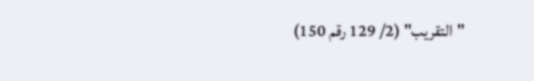"التقريب" (2/ 129 رقم 150)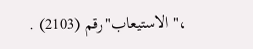،"الاستيعاب"رقم (2103) .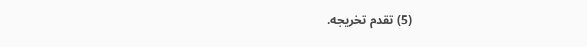(5) تقدم تخريجه.